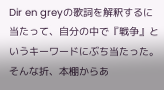Dir en greyの歌詞を解釈するに当たって、自分の中で『戦争』というキーワードにぶち当たった。そんな折、本棚からあ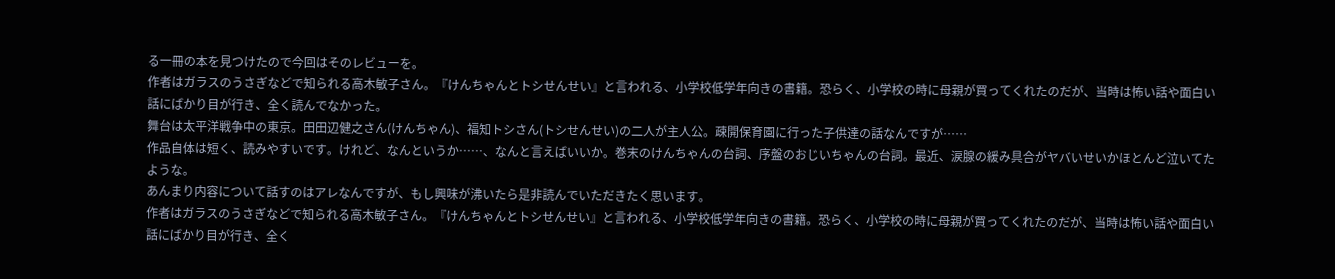る一冊の本を見つけたので今回はそのレビューを。
作者はガラスのうさぎなどで知られる高木敏子さん。『けんちゃんとトシせんせい』と言われる、小学校低学年向きの書籍。恐らく、小学校の時に母親が買ってくれたのだが、当時は怖い話や面白い話にばかり目が行き、全く読んでなかった。
舞台は太平洋戦争中の東京。田田辺健之さん(けんちゃん)、福知トシさん(トシせんせい)の二人が主人公。疎開保育園に行った子供達の話なんですが……
作品自体は短く、読みやすいです。けれど、なんというか……、なんと言えばいいか。巻末のけんちゃんの台詞、序盤のおじいちゃんの台詞。最近、涙腺の緩み具合がヤバいせいかほとんど泣いてたような。
あんまり内容について話すのはアレなんですが、もし興味が沸いたら是非読んでいただきたく思います。
作者はガラスのうさぎなどで知られる高木敏子さん。『けんちゃんとトシせんせい』と言われる、小学校低学年向きの書籍。恐らく、小学校の時に母親が買ってくれたのだが、当時は怖い話や面白い話にばかり目が行き、全く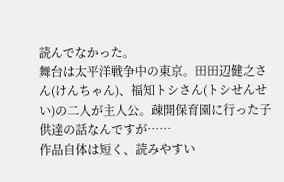読んでなかった。
舞台は太平洋戦争中の東京。田田辺健之さん(けんちゃん)、福知トシさん(トシせんせい)の二人が主人公。疎開保育園に行った子供達の話なんですが……
作品自体は短く、読みやすい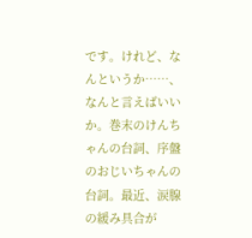です。けれど、なんというか……、なんと言えばいいか。巻末のけんちゃんの台詞、序盤のおじいちゃんの台詞。最近、涙腺の緩み具合が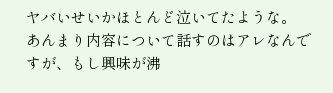ヤバいせいかほとんど泣いてたような。
あんまり内容について話すのはアレなんですが、もし興味が沸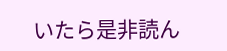いたら是非読ん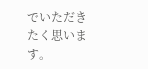でいただきたく思います。